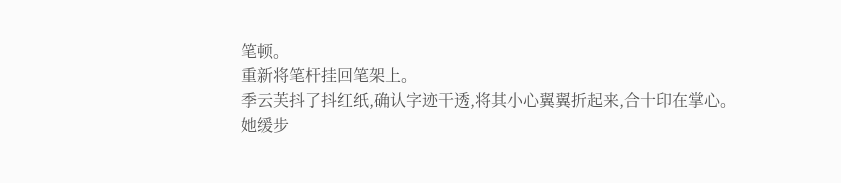笔顿。
重新将笔杆挂回笔架上。
季云芙抖了抖红纸,确认字迹干透,将其小心翼翼折起来,合十印在掌心。
她缓步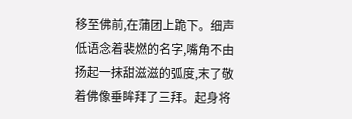移至佛前,在蒲团上跪下。细声低语念着裴燃的名字,嘴角不由扬起一抹甜滋滋的弧度,末了敬着佛像垂眸拜了三拜。起身将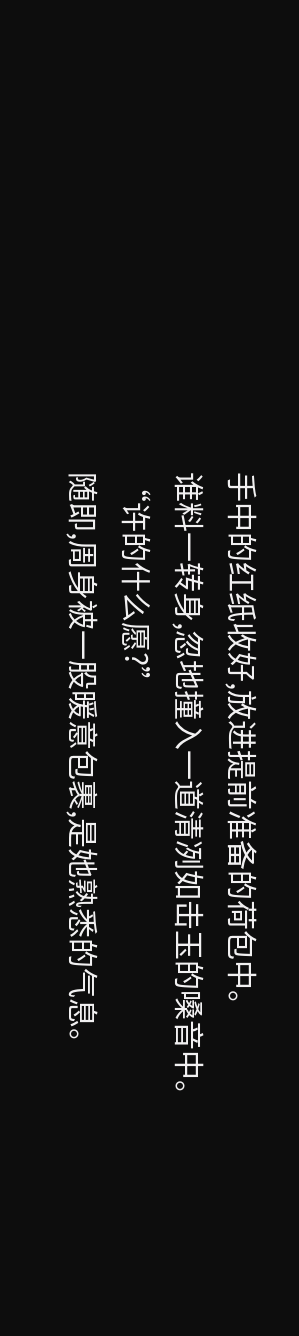手中的红纸收好,放进提前准备的荷包中。
谁料一转身,忽地撞入一道清冽如击玉的嗓音中。
“许的什么愿?”
随即,周身被一股暖意包裹,是她熟悉的气息。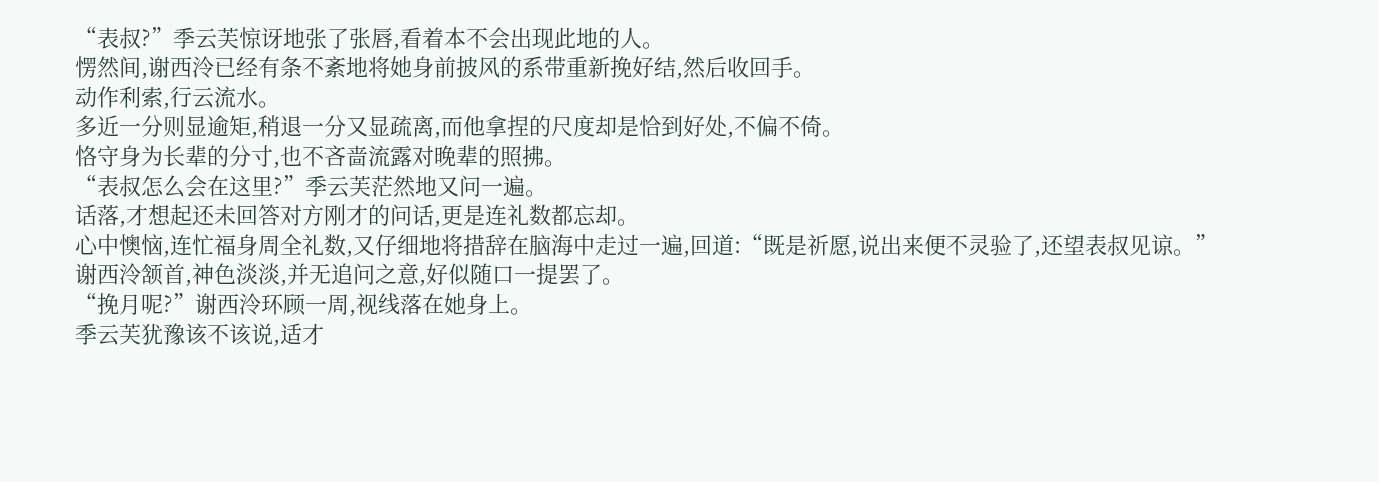“表叔?”季云芙惊讶地张了张唇,看着本不会出现此地的人。
愣然间,谢西泠已经有条不紊地将她身前披风的系带重新挽好结,然后收回手。
动作利索,行云流水。
多近一分则显逾矩,稍退一分又显疏离,而他拿捏的尺度却是恰到好处,不偏不倚。
恪守身为长辈的分寸,也不吝啬流露对晚辈的照拂。
“表叔怎么会在这里?”季云芙茫然地又问一遍。
话落,才想起还未回答对方刚才的问话,更是连礼数都忘却。
心中懊恼,连忙福身周全礼数,又仔细地将措辞在脑海中走过一遍,回道:“既是祈愿,说出来便不灵验了,还望表叔见谅。”
谢西泠颔首,神色淡淡,并无追问之意,好似随口一提罢了。
“挽月呢?”谢西泠环顾一周,视线落在她身上。
季云芙犹豫该不该说,适才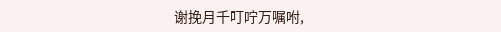谢挽月千叮咛万嘱咐,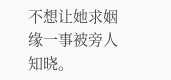不想让她求姻缘一事被旁人知晓。